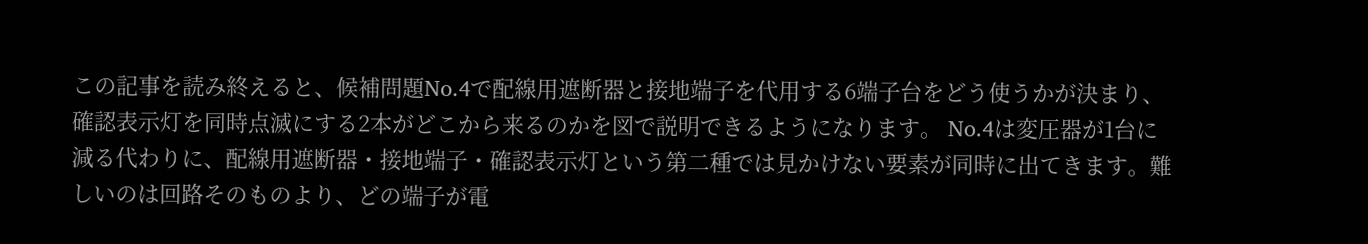この記事を読み終えると、候補問題No.4で配線用遮断器と接地端子を代用する6端子台をどう使うかが決まり、確認表示灯を同時点滅にする2本がどこから来るのかを図で説明できるようになります。 No.4は変圧器が1台に減る代わりに、配線用遮断器・接地端子・確認表示灯という第二種では見かけない要素が同時に出てきます。難しいのは回路そのものより、どの端子が電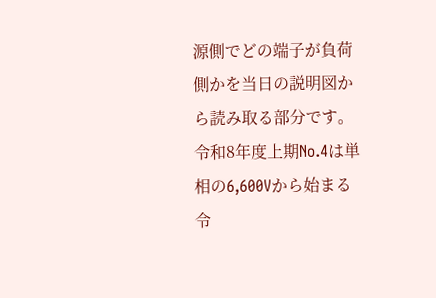源側でどの端子が負荷側かを当日の説明図から読み取る部分です。 令和8年度上期No.4は単相の6,600Vから始まる 令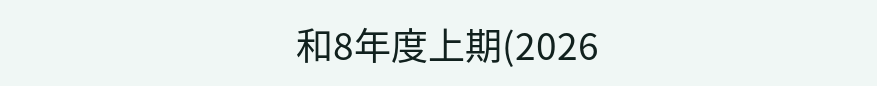和8年度上期(2026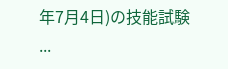年7月4日)の技能試験 ...